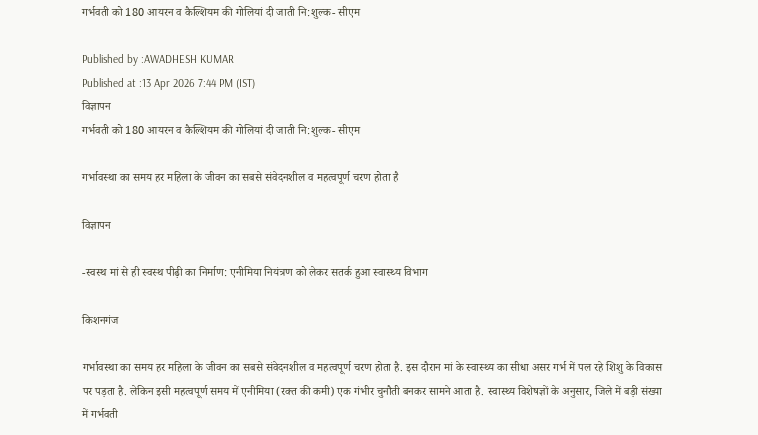गर्भवती को 180 आयरन व कैल्शियम की गोलियां दी जाती नि:शुल्क- सीएम

Published by :AWADHESH KUMAR
Published at :13 Apr 2026 7:44 PM (IST)
विज्ञापन
गर्भवती को 180 आयरन व कैल्शियम की गोलियां दी जाती नि:शुल्क- सीएम

गर्भावस्था का समय हर महिला के जीवन का सबसे संवेदनशील व महत्वपूर्ण चरण होता है

विज्ञापन

-स्वस्थ मां से ही स्वस्थ पीढ़ी का निर्माण: एनीमिया नियंत्रण को लेकर सतर्क हुआ स्वास्थ्य विभाग

किशनगंज

गर्भावस्था का समय हर महिला के जीवन का सबसे संवेदनशील व महत्वपूर्ण चरण होता है. इस दौरान मां के स्वास्थ्य का सीधा असर गर्भ में पल रहे शिशु के विकास पर पड़ता है. लेकिन इसी महत्वपूर्ण समय में एनीमिया (रक्त की कमी) एक गंभीर चुनौती बनकर सामने आता है. स्वास्थ्य विशेषज्ञों के अनुसार, जिले में बड़ी संख्या में गर्भवती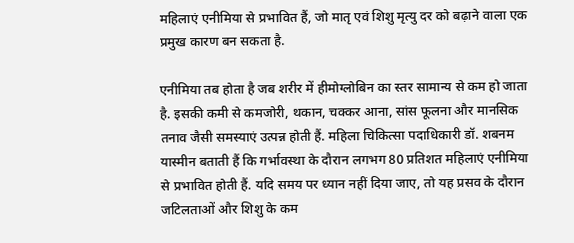महिलाएं एनीमिया से प्रभावित हैं, जो मातृ एवं शिशु मृत्यु दर को बढ़ाने वाला एक प्रमुख कारण बन सकता है.

एनीमिया तब होता है जब शरीर में हीमोग्लोबिन का स्तर सामान्य से कम हो जाता है. इसकी कमी से कमजोरी, थकान, चक्कर आना, सांस फूलना और मानसिक तनाव जैसी समस्याएं उत्पन्न होती हैं. महिला चिकित्सा पदाधिकारी डॉ. शबनम यास्मीन बताती हैं कि गर्भावस्था के दौरान लगभग 80 प्रतिशत महिलाएं एनीमिया से प्रभावित होती हैं. यदि समय पर ध्यान नहीं दिया जाए, तो यह प्रसव के दौरान जटिलताओं और शिशु के कम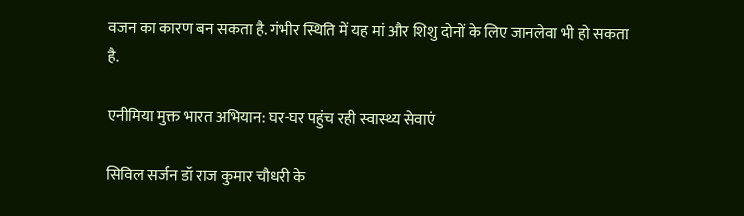वजन का कारण बन सकता है. गंभीर स्थिति में यह मां और शिशु दोनों के लिए जानलेवा भी हो सकता है.

एनीमिया मुक्त भारत अभियान: घर-घर पहुंच रही स्वास्थ्य सेवाएं

सिविल सर्जन डॉ राज कुमार चौधरी के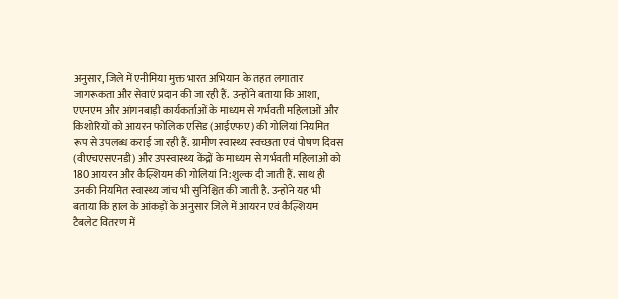अनुसार, जिले में एनीमिया मुक्त भारत अभियान के तहत लगातार जागरूकता और सेवाएं प्रदान की जा रही हैं. उन्होंने बताया कि आशा, एएनएम और आंगनबाड़ी कार्यकर्ताओं के माध्यम से गर्भवती महिलाओं और किशोरियों को आयरन फोलिक एसिड (आईएफए) की गोलियां नियमित रूप से उपलब्ध कराई जा रही हैं. ग्रामीण स्वास्थ्य स्वच्छता एवं पोषण दिवस (वीएचएसएनडी) और उपस्वास्थ्य केंद्रों के माध्यम से गर्भवती महिलाओं को 180 आयरन और कैल्शियम की गोलियां नि:शुल्क दी जाती हैं. साथ ही उनकी नियमित स्वास्थ्य जांच भी सुनिश्चित की जाती है. उन्होंने यह भी बताया कि हाल के आंकड़ों के अनुसार जिले में आयरन एवं कैल्शियम टैबलेट वितरण में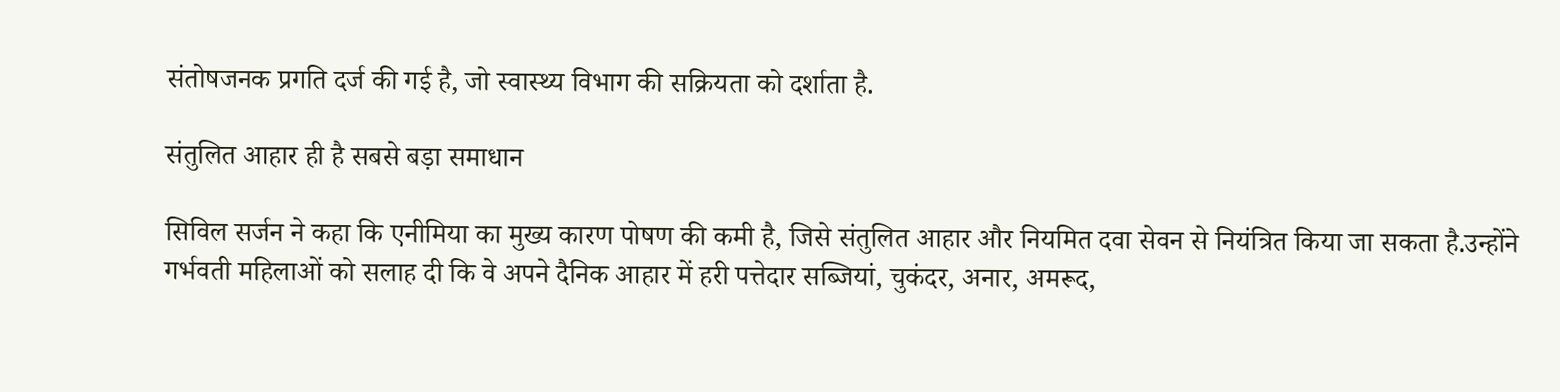संतोषजनक प्रगति दर्ज की गई है, जो स्वास्थ्य विभाग की सक्रियता को दर्शाता है.

संतुलित आहार ही है सबसे बड़ा समाधान

सिविल सर्जन ने कहा कि एनीमिया का मुख्य कारण पोषण की कमी है, जिसे संतुलित आहार और नियमित दवा सेवन से नियंत्रित किया जा सकता है.उन्होंने गर्भवती महिलाओं को सलाह दी कि वे अपने दैनिक आहार में हरी पत्तेदार सब्जियां, चुकंदर, अनार, अमरूद,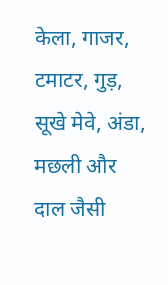केला, गाजर, टमाटर, गुड़, सूखे मेवे, अंडा, मछली और दाल जैसी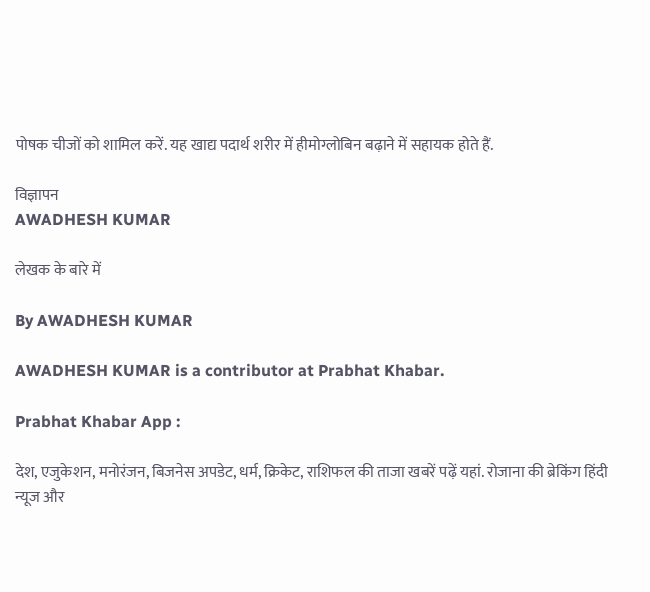पोषक चीजों को शामिल करें. यह खाद्य पदार्थ शरीर में हीमोग्लोबिन बढ़ाने में सहायक होते हैं.

विज्ञापन
AWADHESH KUMAR

लेखक के बारे में

By AWADHESH KUMAR

AWADHESH KUMAR is a contributor at Prabhat Khabar.

Prabhat Khabar App :

देश, एजुकेशन, मनोरंजन, बिजनेस अपडेट, धर्म, क्रिकेट, राशिफल की ताजा खबरें पढ़ें यहां. रोजाना की ब्रेकिंग हिंदी न्यूज और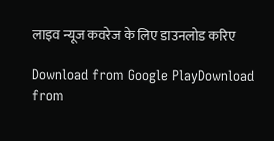लाइव न्यूज कवरेज के लिए डाउनलोड करिए

Download from Google PlayDownload from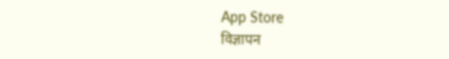App Store
विज्ञापन